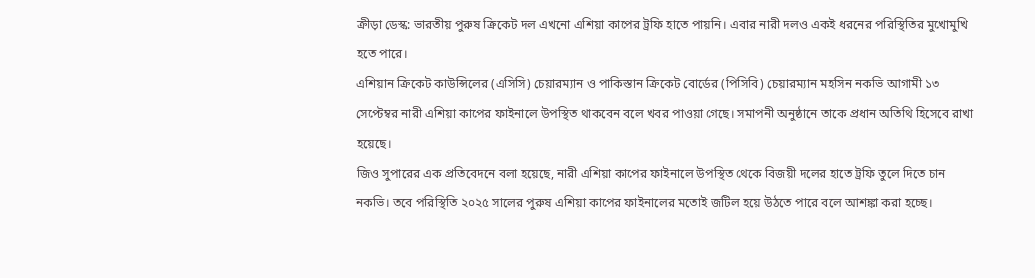ক্রীড়া ডেস্ক: ভারতীয় পুরুষ ক্রিকেট দল এখনো এশিয়া কাপের ট্রফি হাতে পায়নি। এবার নারী দলও একই ধরনের পরিস্থিতির মুখোমুখি হতে পারে।
এশিয়ান ক্রিকেট কাউন্সিলের (এসিসি) চেয়ারম্যান ও পাকিস্তান ক্রিকেট বোর্ডের (পিসিবি) চেয়ারম্যান মহসিন নকভি আগামী ১৩ সেপ্টেম্বর নারী এশিয়া কাপের ফাইনালে উপস্থিত থাকবেন বলে খবর পাওয়া গেছে। সমাপনী অনুষ্ঠানে তাকে প্রধান অতিথি হিসেবে রাখা হয়েছে।
জিও সুপারের এক প্রতিবেদনে বলা হয়েছে, নারী এশিয়া কাপের ফাইনালে উপস্থিত থেকে বিজয়ী দলের হাতে ট্রফি তুলে দিতে চান নকভি। তবে পরিস্থিতি ২০২৫ সালের পুরুষ এশিয়া কাপের ফাইনালের মতোই জটিল হয়ে উঠতে পারে বলে আশঙ্কা করা হচ্ছে।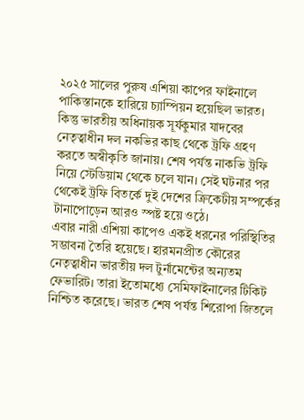২০২৫ সালের পুরুষ এশিয়া কাপের ফাইনালে পাকিস্তানকে হারিয়ে চ্যাম্পিয়ন হয়েছিল ভারত। কিন্তু ভারতীয় অধিনায়ক সূর্যকুমার যাদবের নেতৃত্বাধীন দল নকভির কাছ থেকে ট্রফি গ্রহণ করতে অস্বীকৃতি জানায়। শেষ পর্যন্ত নাকভি ট্রফি নিয়ে স্টেডিয়াম থেকে চলে যান। সেই ঘটনার পর থেকেই ট্রফি বিতর্কে দুই দেশের ক্রিকেটীয় সম্পর্কের টানাপোড়েন আরও স্পষ্ট হয়ে ওঠে।
এবার নারী এশিয়া কাপেও একই ধরনের পরিস্থিতির সম্ভাবনা তৈরি হয়েছে। হারমনপ্রীত কৌরের নেতৃত্বাধীন ভারতীয় দল টুর্নামেন্টের অন্যতম ফেভারিট। তারা ইতোমধ্যে সেমিফাইনালের টিকিট নিশ্চিত করেছে। ভারত শেষ পর্যন্ত শিরোপা জিতলে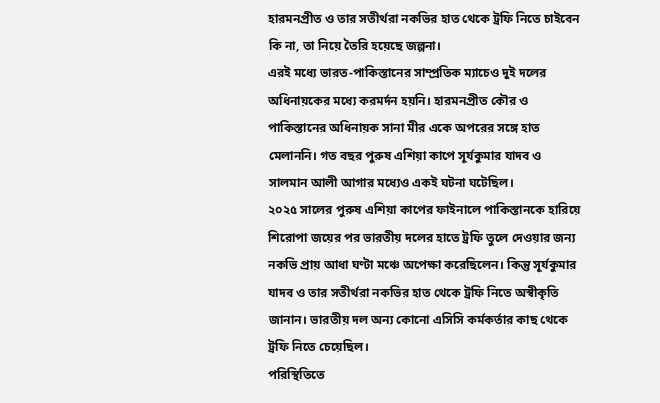হারমনপ্রীত ও তার সতীর্থরা নকভির হাত থেকে ট্রফি নিতে চাইবেন কি না, তা নিয়ে তৈরি হয়েছে জল্পনা।
এরই মধ্যে ভারত-পাকিস্তানের সাম্প্রতিক ম্যাচেও দুই দলের অধিনায়কের মধ্যে করমর্দন হয়নি। হারমনপ্রীত কৌর ও পাকিস্তানের অধিনায়ক সানা মীর একে অপরের সঙ্গে হাত মেলাননি। গত বছর পুরুষ এশিয়া কাপে সূর্যকুমার যাদব ও সালমান আলী আগার মধ্যেও একই ঘটনা ঘটেছিল।
২০২৫ সালের পুরুষ এশিয়া কাপের ফাইনালে পাকিস্তানকে হারিয়ে শিরোপা জয়ের পর ভারতীয় দলের হাতে ট্রফি তুলে দেওয়ার জন্য নকভি প্রায় আধা ঘণ্টা মঞ্চে অপেক্ষা করেছিলেন। কিন্তু সূর্যকুমার যাদব ও তার সতীর্থরা নকভির হাত থেকে ট্রফি নিতে অস্বীকৃতি জানান। ভারতীয় দল অন্য কোনো এসিসি কর্মকর্তার কাছ থেকে ট্রফি নিতে চেয়েছিল।
পরিস্থিতিতে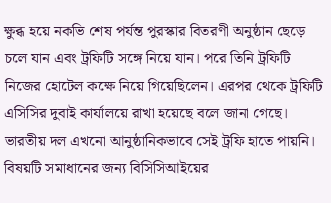ক্ষুব্ধ হয়ে নকভি শেষ পর্যন্ত পুরস্কার বিতরণী অনুষ্ঠান ছেড়ে চলে যান এবং ট্রফিটি সঙ্গে নিয়ে যান। পরে তিনি ট্রফিটি নিজের হোটেল কক্ষে নিয়ে গিয়েছিলেন। এরপর থেকে ট্রফিটি এসিসির দুবাই কার্যালয়ে রাখা হয়েছে বলে জানা গেছে। ভারতীয় দল এখনো আনুষ্ঠানিকভাবে সেই ট্রফি হাতে পায়নি।
বিষয়টি সমাধানের জন্য বিসিসিআইয়ের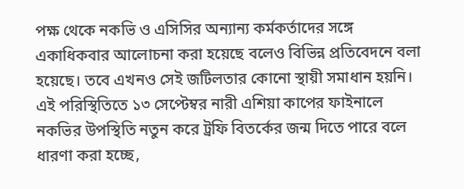পক্ষ থেকে নকভি ও এসিসির অন্যান্য কর্মকর্তাদের সঙ্গে একাধিকবার আলোচনা করা হয়েছে বলেও বিভিন্ন প্রতিবেদনে বলা হয়েছে। তবে এখনও সেই জটিলতার কোনো স্থায়ী সমাধান হয়নি।
এই পরিস্থিতিতে ১৩ সেপ্টেম্বর নারী এশিয়া কাপের ফাইনালে নকভির উপস্থিতি নতুন করে ট্রফি বিতর্কের জন্ম দিতে পারে বলে ধারণা করা হচ্ছে,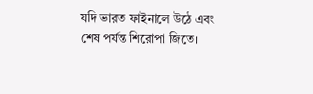যদি ভারত ফাইনালে উঠে এবং শেষ পর্যন্ত শিরোপা জিতে।